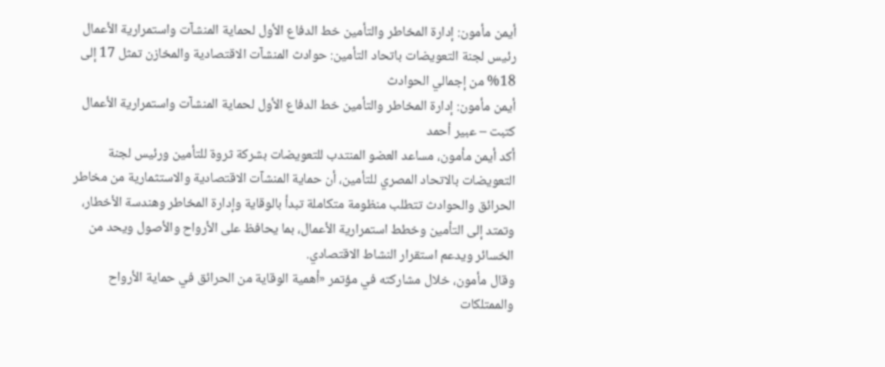أيمن مأمون: إدارة المخاطر والتأمين خط الدفاع الأول لحماية المنشآت واستمرارية الأعمال
رئيس لجنة التعويضات باتحاد التأمين: حوادث المنشآت الاقتصادية والمخازن تمثل 17 إلى 18% من إجمالي الحوادث
أيمن مأمون: إدارة المخاطر والتأمين خط الدفاع الأول لحماية المنشآت واستمرارية الأعمال
كتبت – عبير أحمد
أكد أيمن مأمون، مساعد العضو المنتدب للتعويضات بشركة ثروة للتأمين ورئيس لجنة التعويضات بالاتحاد المصري للتأمين، أن حماية المنشآت الاقتصادية والاستثمارية من مخاطر الحرائق والحوادث تتطلب منظومة متكاملة تبدأ بالوقاية وإدارة المخاطر وهندسة الأخطار، وتمتد إلى التأمين وخطط استمرارية الأعمال، بما يحافظ على الأرواح والأصول ويحد من الخسائر ويدعم استقرار النشاط الاقتصادي.
وقال مأمون، خلال مشاركته في مؤتمر «أهمية الوقاية من الحرائق في حماية الأرواح والممتلكات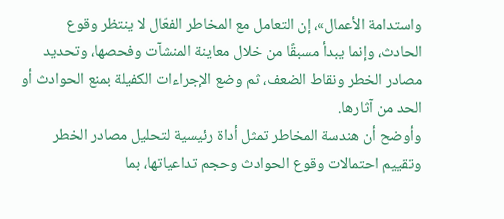واستدامة الأعمال»، إن التعامل مع المخاطر الفعّال لا ينتظر وقوع الحادث، وإنما يبدأ مسبقًا من خلال معاينة المنشآت وفحصها، وتحديد مصادر الخطر ونقاط الضعف، ثم وضع الإجراءات الكفيلة بمنع الحوادث أو الحد من آثارها.
وأوضح أن هندسة المخاطر تمثل أداة رئيسية لتحليل مصادر الخطر وتقييم احتمالات وقوع الحوادث وحجم تداعياتها، بما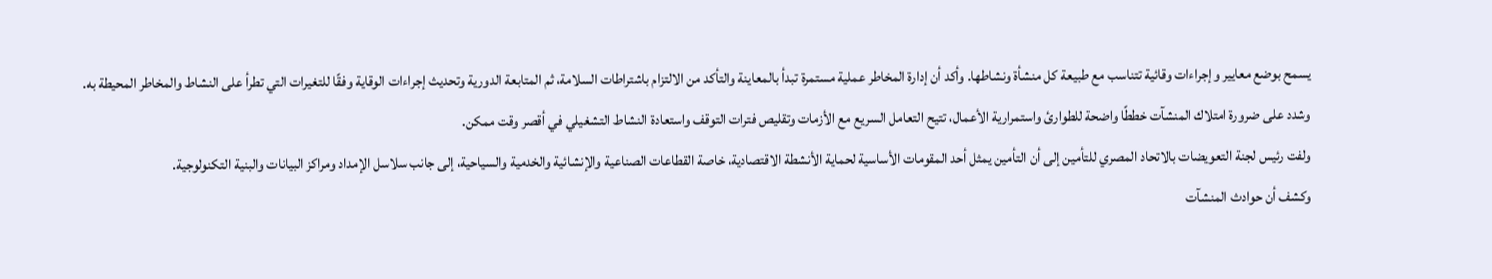يسمح بوضع معايير وإجراءات وقائية تتناسب مع طبيعة كل منشأة ونشاطها. وأكد أن إدارة المخاطر عملية مستمرة تبدأ بالمعاينة والتأكد من الالتزام باشتراطات السلامة، ثم المتابعة الدورية وتحديث إجراءات الوقاية وفقًا للتغيرات التي تطرأ على النشاط والمخاطر المحيطة به.
وشدد على ضرورة امتلاك المنشآت خططًا واضحة للطوارئ واستمرارية الأعمال، تتيح التعامل السريع مع الأزمات وتقليص فترات التوقف واستعادة النشاط التشغيلي في أقصر وقت ممكن.
ولفت رئيس لجنة التعويضات بالاتحاد المصري للتأمين إلى أن التأمين يمثل أحد المقومات الأساسية لحماية الأنشطة الاقتصادية، خاصة القطاعات الصناعية والإنشائية والخدمية والسياحية، إلى جانب سلاسل الإمداد ومراكز البيانات والبنية التكنولوجية.
وكشف أن حوادث المنشآت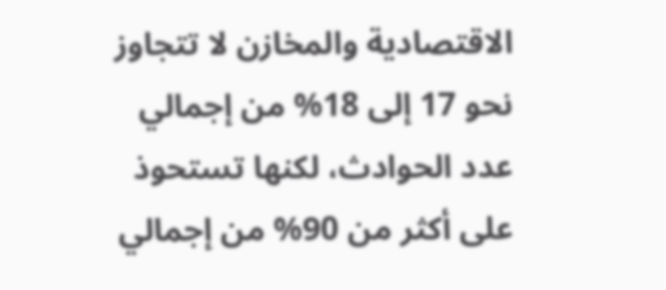الاقتصادية والمخازن لا تتجاوز نحو 17 إلى 18% من إجمالي عدد الحوادث، لكنها تستحوذ على أكثر من 90% من إجمالي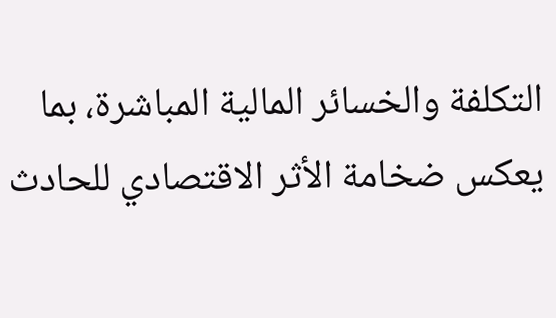التكلفة والخسائر المالية المباشرة، بما يعكس ضخامة الأثر الاقتصادي للحادث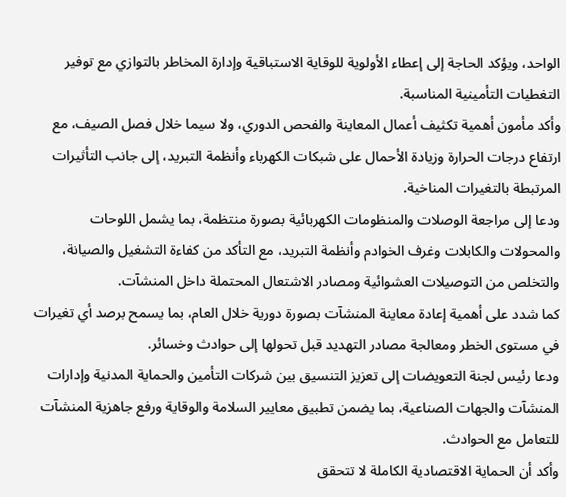الواحد، ويؤكد الحاجة إلى إعطاء الأولوية للوقاية الاستباقية وإدارة المخاطر بالتوازي مع توفير التغطيات التأمينية المناسبة.
وأكد مأمون أهمية تكثيف أعمال المعاينة والفحص الدوري، ولا سيما خلال فصل الصيف، مع ارتفاع درجات الحرارة وزيادة الأحمال على شبكات الكهرباء وأنظمة التبريد، إلى جانب التأثيرات المرتبطة بالتغيرات المناخية.
ودعا إلى مراجعة الوصلات والمنظومات الكهربائية بصورة منتظمة، بما يشمل اللوحات والمحولات والكابلات وغرف الخوادم وأنظمة التبريد، مع التأكد من كفاءة التشغيل والصيانة، والتخلص من التوصيلات العشوائية ومصادر الاشتعال المحتملة داخل المنشآت.
كما شدد على أهمية إعادة معاينة المنشآت بصورة دورية خلال العام، بما يسمح برصد أي تغيرات في مستوى الخطر ومعالجة مصادر التهديد قبل تحولها إلى حوادث وخسائر.
ودعا رئيس لجنة التعويضات إلى تعزيز التنسيق بين شركات التأمين والحماية المدنية وإدارات المنشآت والجهات الصناعية، بما يضمن تطبيق معايير السلامة والوقاية ورفع جاهزية المنشآت للتعامل مع الحوادث.
وأكد أن الحماية الاقتصادية الكاملة لا تتحقق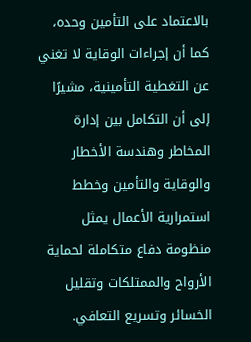بالاعتماد على التأمين وحده، كما أن إجراءات الوقاية لا تغني عن التغطية التأمينية، مشيرًا إلى أن التكامل بين إدارة المخاطر وهندسة الأخطار والوقاية والتأمين وخطط استمرارية الأعمال يمثل منظومة دفاع متكاملة لحماية الأرواح والممتلكات وتقليل الخسائر وتسريع التعافي.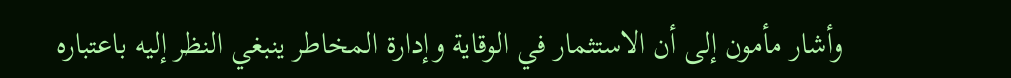وأشار مأمون إلى أن الاستثمار في الوقاية وإدارة المخاطر ينبغي النظر إليه باعتباره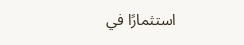استثمارًا في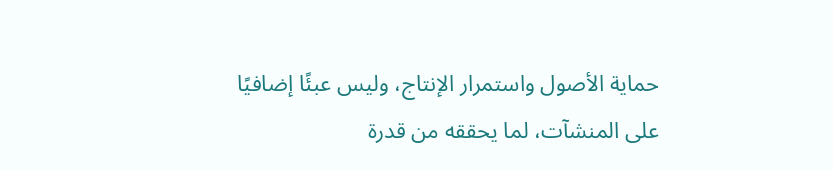حماية الأصول واستمرار الإنتاج، وليس عبئًا إضافيًا على المنشآت، لما يحققه من قدرة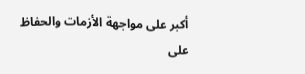أكبر على مواجهة الأزمات والحفاظ على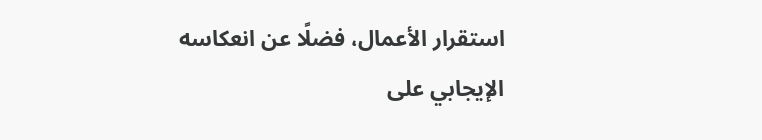استقرار الأعمال، فضلًا عن انعكاسه الإيجابي على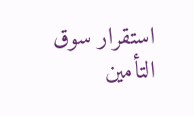استقرار سوق التأمين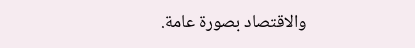والاقتصاد بصورة عامة.